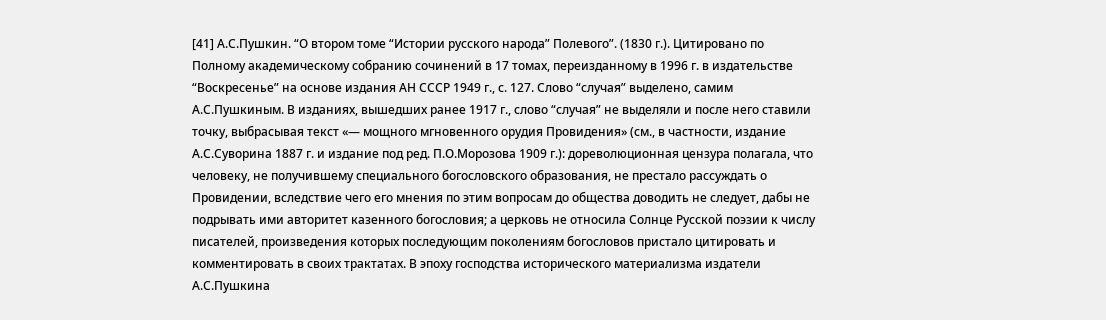[41] А.С.Пушкин. “О втором томе “Истории русского народа” Полевого”. (1830 г.). Цитировано по Полному академическому собранию сочинений в 17 томах, переизданному в 1996 г. в издательстве “Воскресенье” на основе издания АН СССР 1949 г., с. 127. Слово “случая” выделено, самим А.С.Пушкиным. В изданиях, вышедших ранее 1917 г., слово “случая” не выделяли и после него ставили точку, выбрасывая текст «— мощного мгновенного орудия Провидения» (см., в частности, издание А.С.Суворина 1887 г. и издание под ред. П.О.Морозова 1909 г.): дореволюционная цензура полагала, что человеку, не получившему специального богословского образования, не престало рассуждать о Провидении, вследствие чего его мнения по этим вопросам до общества доводить не следует, дабы не подрывать ими авторитет казенного богословия; а церковь не относила Солнце Русской поэзии к числу писателей, произведения которых последующим поколениям богословов пристало цитировать и комментировать в своих трактатах. В эпоху господства исторического материализма издатели А.С.Пушкина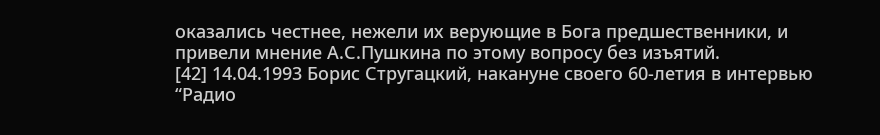оказались честнее, нежели их верующие в Бога предшественники, и привели мнение А.С.Пушкина по этому вопросу без изъятий.
[42] 14.04.1993 Борис Стругацкий, накануне своего 60-летия в интервью “Радио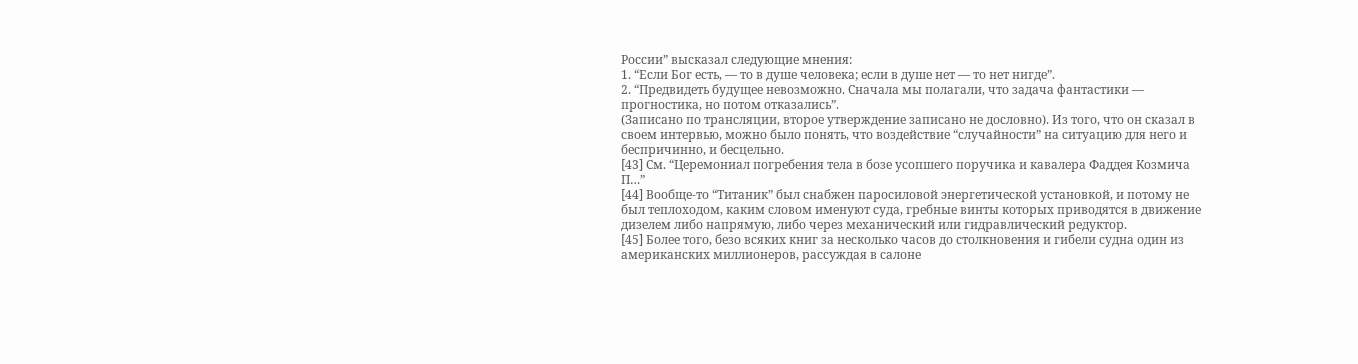России” высказал следующие мнения:
1. “Если Бог есть, — то в душе человека; если в душе нет — то нет нигде”.
2. “Предвидеть будущее невозможно. Сначала мы полагали, что задача фантастики — прогностика, но потом отказались”.
(Записано по трансляции, второе утверждение записано не дословно). Из того, что он сказал в своем интервью, можно было понять, что воздействие “случайности” на ситуацию для него и беспричинно, и бесцельно.
[43] См. “Церемониал погребения тела в бозе усопшего поручика и кавалера Фаддея Козмича П…”
[44] Вообще-то “Титаник” был снабжен паросиловой энергетической установкой, и потому не был теплоходом, каким словом именуют суда, гребные винты которых приводятся в движение дизелем либо напрямую, либо через механический или гидравлический редуктор.
[45] Более того, безо всяких книг за несколько часов до столкновения и гибели судна один из американских миллионеров, рассуждая в салоне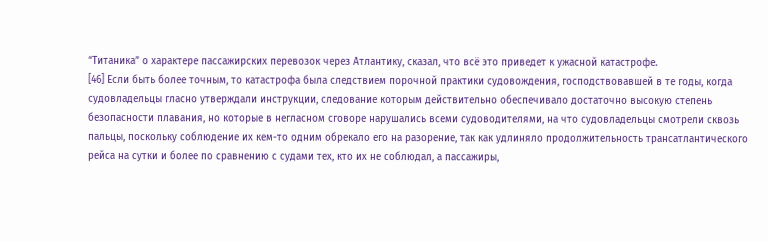“Титаника” о характере пассажирских перевозок через Атлантику, сказал, что всё это приведет к ужасной катастрофе.
[46] Если быть более точным, то катастрофа была следствием порочной практики судовождения, господствовавшей в те годы, когда судовладельцы гласно утверждали инструкции, следование которым действительно обеспечивало достаточно высокую степень безопасности плавания, но которые в негласном сговоре нарушались всеми судоводителями, на что судовладельцы смотрели сквозь пальцы, поскольку соблюдение их кем-то одним обрекало его на разорение, так как удлиняло продолжительность трансатлантического рейса на сутки и более по сравнению с судами тех, кто их не соблюдал, а пассажиры,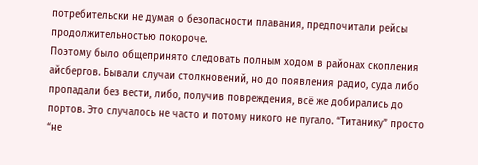потребительски не думая о безопасности плавания, предпочитали рейсы продолжительностью покороче.
Поэтому было общепринято следовать полным ходом в районах скопления айсбергов. Бывали случаи столкновений, но до появления радио, суда либо пропадали без вести, либо, получив повреждения, всё же добирались до портов. Это случалось не часто и потому никого не пугало. “Титанику” просто “не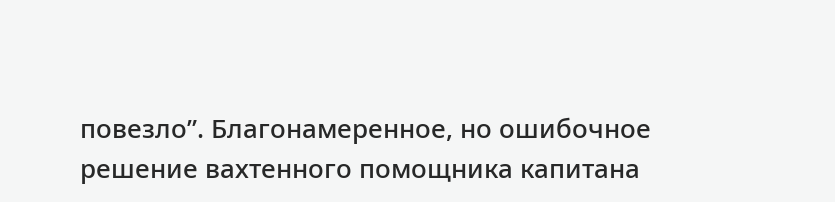повезло”. Благонамеренное, но ошибочное решение вахтенного помощника капитана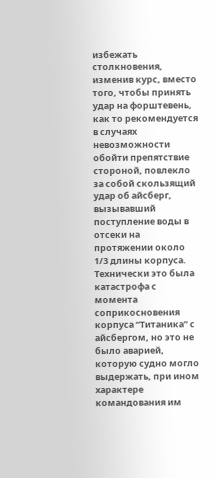избежать столкновения, изменив курс, вместо того, чтобы принять удар на форштевень, как то рекомендуется в случаях невозможности обойти препятствие стороной, повлекло за собой скользящий удар об айсберг, вызывавший поступление воды в отсеки на протяжении около 1/3 длины корпуса. Технически это была катастрофа с момента соприкосновения корпуса “Титаника” с айсбергом, но это не было аварией, которую судно могло выдержать, при ином характере командования им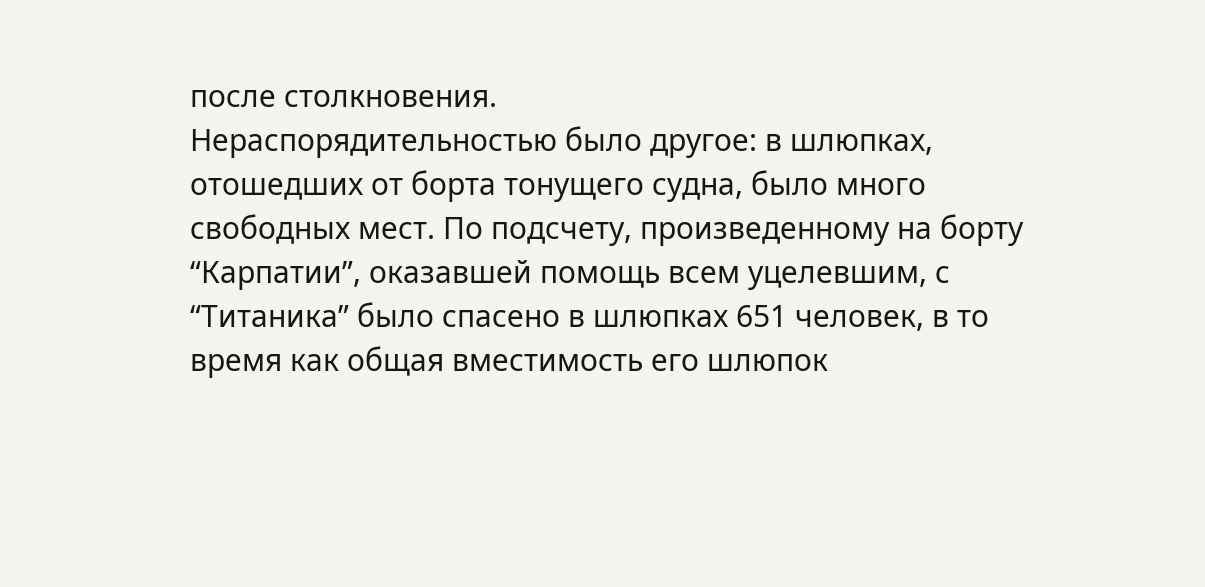после столкновения.
Нераспорядительностью было другое: в шлюпках, отошедших от борта тонущего судна, было много свободных мест. По подсчету, произведенному на борту “Карпатии”, оказавшей помощь всем уцелевшим, с “Титаника” было спасено в шлюпках 651 человек, в то время как общая вместимость его шлюпок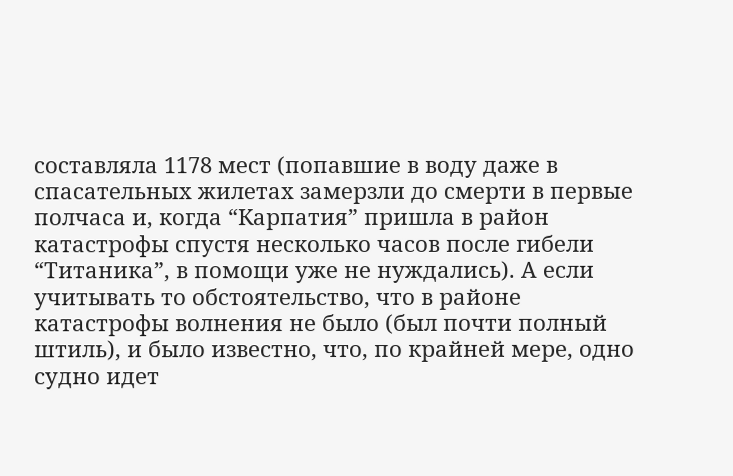составляла 1178 мест (попавшие в воду даже в спасательных жилетах замерзли до смерти в первые полчаса и, когда “Карпатия” пришла в район катастрофы спустя несколько часов после гибели “Титаника”, в помощи уже не нуждались). А если учитывать то обстоятельство, что в районе катастрофы волнения не было (был почти полный штиль), и было известно, что, по крайней мере, одно судно идет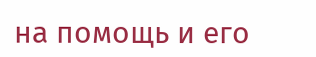на помощь и его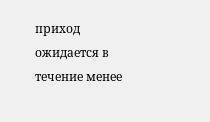приход ожидается в течение менее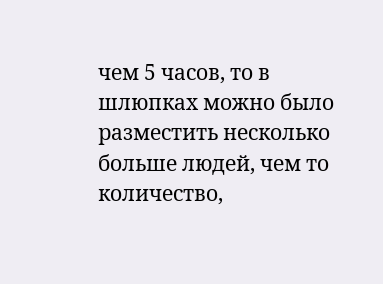чем 5 часов, то в шлюпках можно было разместить несколько больше людей, чем то количество,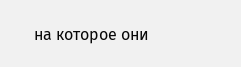на которое они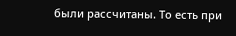были рассчитаны. То есть при